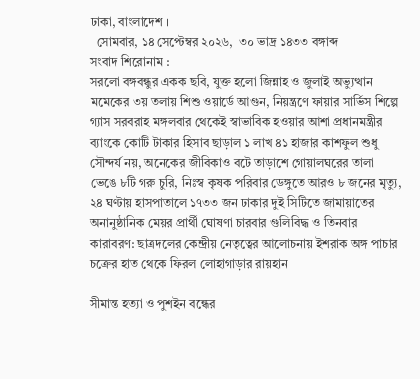ঢাকা, বাংলাদেশ ।
  সোমবার, ১৪ সেপ্টেম্বর ২০২৬,  ৩০ ভাদ্র ১৪৩৩ বঙ্গাব্দ
সংবাদ শিরোনাম :
সরলো বঙ্গবন্ধুর একক ছবি, যুক্ত হলো জিন্নাহ ও জুলাই অভ্যুত্থান মমেকের ৩য় তলায় শিশু ওয়ার্ডে আগুন, নিয়ন্ত্রণে ফায়ার সার্ভিস শিল্পে গ্যাস সরবরাহ মঙ্গলবার থেকেই স্বাভাবিক হওয়ার আশা প্রধানমন্ত্রীর ব্যাংকে কোটি টাকার হিসাব ছাড়াল ১ লাখ ৪১ হাজার কাশফুল শুধু সৌন্দর্য নয়, অনেকের জীবিকাও বটে তাড়াশে গোয়ালঘরের তালা ভেঙে ৮টি গরু চুরি, নিঃস্ব কৃষক পরিবার ডেঙ্গুতে আরও ৮ জনের মৃত্যু, ২৪ ঘণ্টায় হাসপাতালে ১৭৩৩ জন ঢাকার দুই সিটিতে জামায়াতের অনানুষ্ঠানিক মেয়র প্রার্থী ঘোষণা চারবার গুলিবিদ্ধ ও তিনবার কারাবরণ: ছাত্রদলের কেন্দ্রীয় নেতৃত্বের আলোচনায় ইশরাক অঙ্গ পাচার চক্রের হাত থেকে ফিরল লোহাগাড়ার রায়হান

সীমান্ত হত্যা ও পুশইন বন্ধের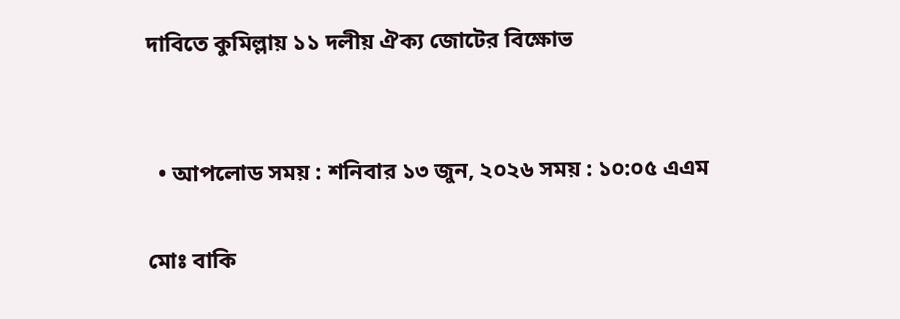দাবিতে কুমিল্লায় ১১ দলীয় ঐক্য জোটের বিক্ষোভ


  • আপলোড সময় : শনিবার ১৩ জুন, ২০২৬ সময় : ১০:০৫ এএম

মোঃ বাকি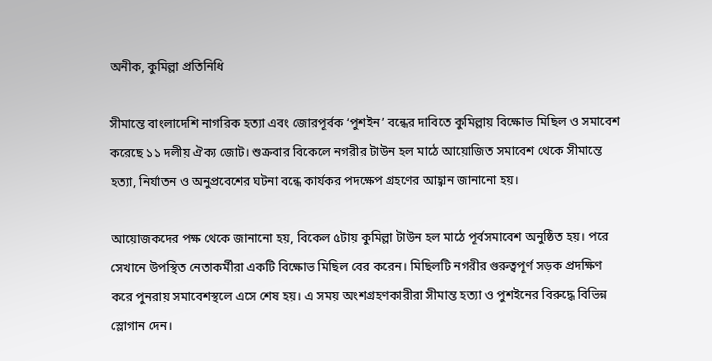অনীক, কুমিল্লা প্রতিনিধি

সীমান্তে বাংলাদেশি নাগরিক হত্যা এবং জোরপূর্বক ‘পুশইন’ বন্ধের দাবিতে কুমিল্লায় বিক্ষোভ মিছিল ও সমাবেশ করেছে ১১ দলীয় ঐক্য জোট। শুক্রবার বিকেলে নগরীর টাউন হল মাঠে আয়োজিত সমাবেশ থেকে সীমান্তে হত্যা, নির্যাতন ও অনুপ্রবেশের ঘটনা বন্ধে কার্যকর পদক্ষেপ গ্রহণের আহ্বান জানানো হয়।

আয়োজকদের পক্ষ থেকে জানানো হয়, বিকেল ৫টায় কুমিল্লা টাউন হল মাঠে পূর্বসমাবেশ অনুষ্ঠিত হয়। পরে সেখানে উপস্থিত নেতাকর্মীরা একটি বিক্ষোভ মিছিল বের করেন। মিছিলটি নগরীর গুরুত্বপূর্ণ সড়ক প্রদক্ষিণ করে পুনরায় সমাবেশস্থলে এসে শেষ হয়। এ সময় অংশগ্রহণকারীরা সীমান্ত হত্যা ও পুশইনের বিরুদ্ধে বিভিন্ন স্লোগান দেন।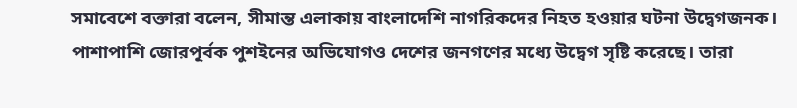সমাবেশে বক্তারা বলেন, সীমান্ত এলাকায় বাংলাদেশি নাগরিকদের নিহত হওয়ার ঘটনা উদ্বেগজনক। পাশাপাশি জোরপূর্বক পুশইনের অভিযোগও দেশের জনগণের মধ্যে উদ্বেগ সৃষ্টি করেছে। তারা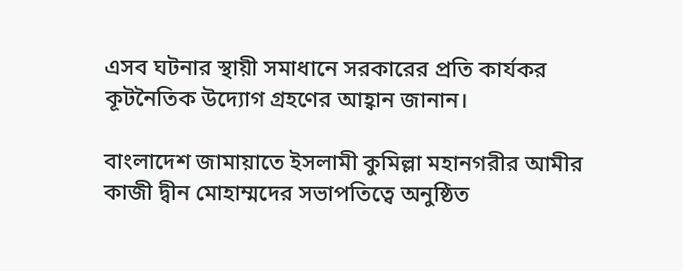এসব ঘটনার স্থায়ী সমাধানে সরকারের প্রতি কার্যকর কূটনৈতিক উদ্যোগ গ্রহণের আহ্বান জানান।

বাংলাদেশ জামায়াতে ইসলামী কুমিল্লা মহানগরীর আমীর কাজী দ্বীন মোহাম্মদের সভাপতিত্বে অনুষ্ঠিত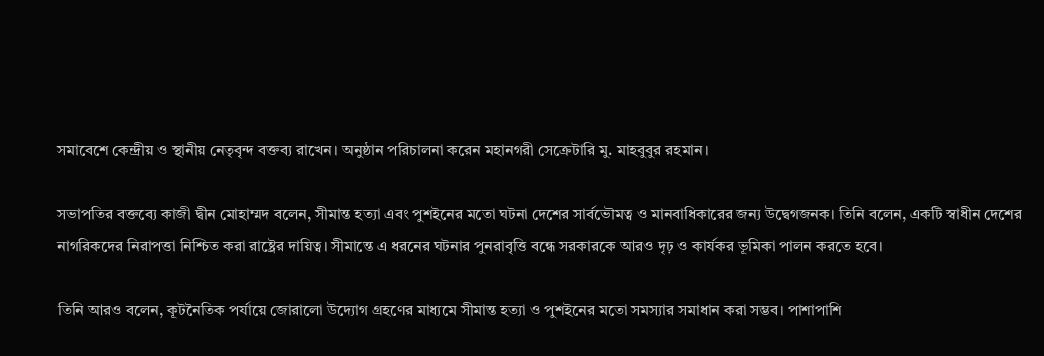সমাবেশে কেন্দ্রীয় ও স্থানীয় নেতৃবৃন্দ বক্তব্য রাখেন। অনুষ্ঠান পরিচালনা করেন মহানগরী সেক্রেটারি মু. মাহবুবুর রহমান।

সভাপতির বক্তব্যে কাজী দ্বীন মোহাম্মদ বলেন, সীমান্ত হত্যা এবং পুশইনের মতো ঘটনা দেশের সার্বভৌমত্ব ও মানবাধিকারের জন্য উদ্বেগজনক। তিনি বলেন, একটি স্বাধীন দেশের নাগরিকদের নিরাপত্তা নিশ্চিত করা রাষ্ট্রের দায়িত্ব। সীমান্তে এ ধরনের ঘটনার পুনরাবৃত্তি বন্ধে সরকারকে আরও দৃঢ় ও কার্যকর ভূমিকা পালন করতে হবে।

তিনি আরও বলেন, কূটনৈতিক পর্যায়ে জোরালো উদ্যোগ গ্রহণের মাধ্যমে সীমান্ত হত্যা ও পুশইনের মতো সমস্যার সমাধান করা সম্ভব। পাশাপাশি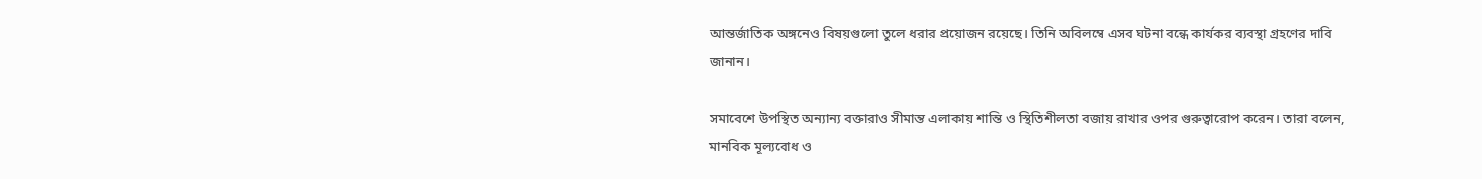আন্তর্জাতিক অঙ্গনেও বিষয়গুলো তুলে ধরার প্রয়োজন রয়েছে। তিনি অবিলম্বে এসব ঘটনা বন্ধে কার্যকর ব্যবস্থা গ্রহণের দাবি জানান।

সমাবেশে উপস্থিত অন্যান্য বক্তারাও সীমান্ত এলাকায় শান্তি ও স্থিতিশীলতা বজায় রাখার ওপর গুরুত্বারোপ করেন। তারা বলেন, মানবিক মূল্যবোধ ও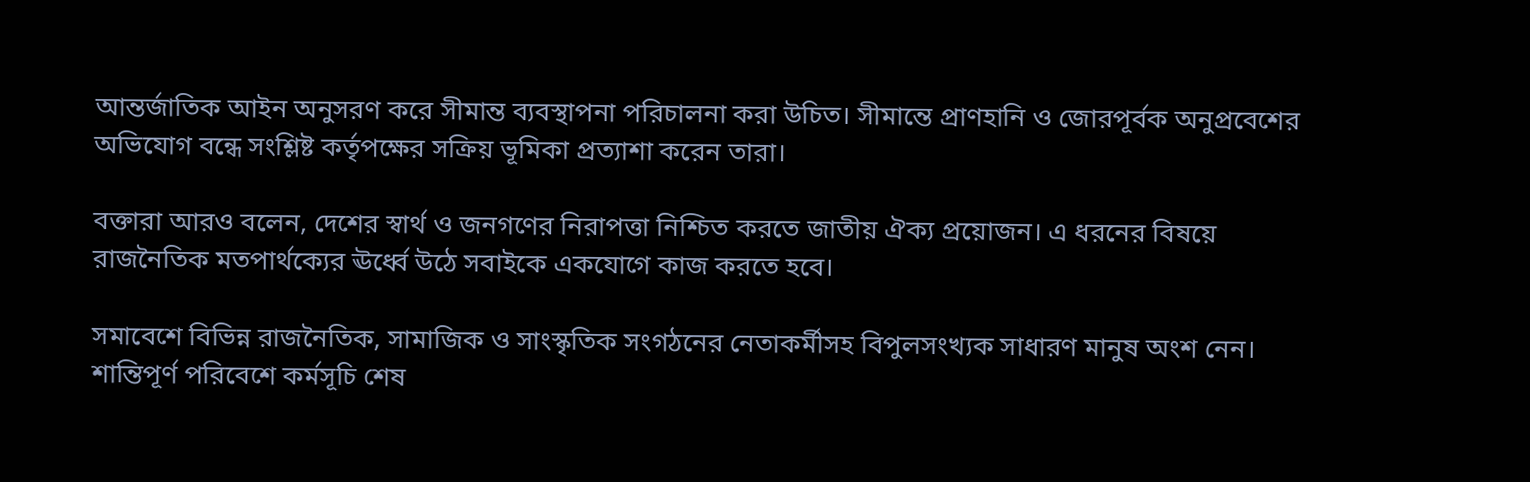আন্তর্জাতিক আইন অনুসরণ করে সীমান্ত ব্যবস্থাপনা পরিচালনা করা উচিত। সীমান্তে প্রাণহানি ও জোরপূর্বক অনুপ্রবেশের অভিযোগ বন্ধে সংশ্লিষ্ট কর্তৃপক্ষের সক্রিয় ভূমিকা প্রত্যাশা করেন তারা।

বক্তারা আরও বলেন, দেশের স্বার্থ ও জনগণের নিরাপত্তা নিশ্চিত করতে জাতীয় ঐক্য প্রয়োজন। এ ধরনের বিষয়ে রাজনৈতিক মতপার্থক্যের ঊর্ধ্বে উঠে সবাইকে একযোগে কাজ করতে হবে।

সমাবেশে বিভিন্ন রাজনৈতিক, সামাজিক ও সাংস্কৃতিক সংগঠনের নেতাকর্মীসহ বিপুলসংখ্যক সাধারণ মানুষ অংশ নেন। শান্তিপূর্ণ পরিবেশে কর্মসূচি শেষ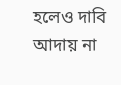হলেও দাবি আদায় না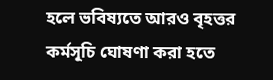হলে ভবিষ্যতে আরও বৃহত্তর কর্মসূচি ঘোষণা করা হতে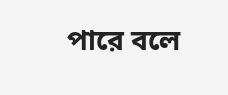পারে বলে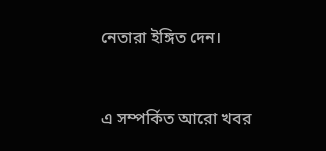নেতারা ইঙ্গিত দেন।


এ সম্পর্কিত আরো খবর